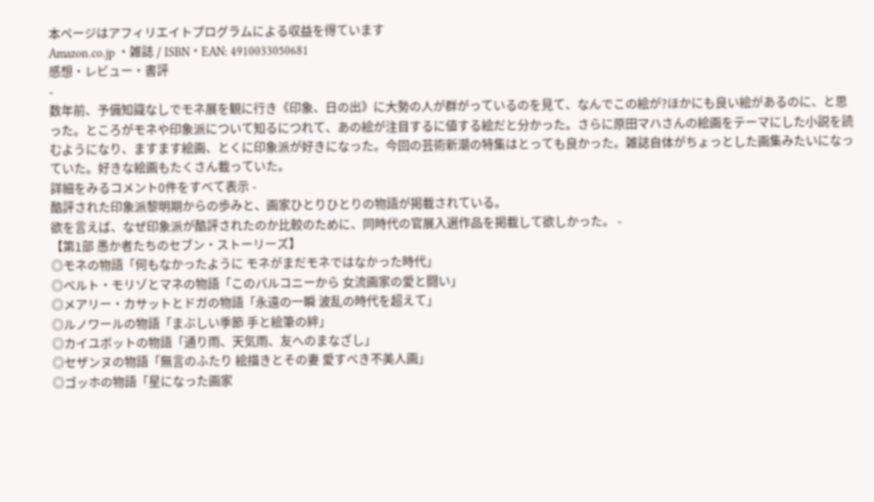本ページはアフィリエイトプログラムによる収益を得ています
Amazon.co.jp ・雑誌 / ISBN・EAN: 4910033050681
感想・レビュー・書評
-
数年前、予備知識なしでモネ展を観に行き《印象、日の出》に大勢の人が群がっているのを見て、なんでこの絵が?ほかにも良い絵があるのに、と思った。ところがモネや印象派について知るにつれて、あの絵が注目するに値する絵だと分かった。さらに原田マハさんの絵画をテーマにした小説を読むようになり、ますます絵画、とくに印象派が好きになった。今回の芸術新潮の特集はとっても良かった。雑誌自体がちょっとした画集みたいになっていた。好きな絵画もたくさん載っていた。
詳細をみるコメント0件をすべて表示 -
酷評された印象派黎明期からの歩みと、画家ひとりひとりの物語が掲載されている。
欲を言えば、なぜ印象派が酷評されたのか比較のために、同時代の官展入選作品を掲載して欲しかった。 -
【第1部 愚か者たちのセブン・ストーリーズ】
◎モネの物語「何もなかったように モネがまだモネではなかった時代」
◎ベルト・モリゾとマネの物語「このバルコニーから 女流画家の愛と闘い」
◎メアリー・カサットとドガの物語「永遠の一瞬 波乱の時代を超えて」
◎ルノワールの物語「まぶしい季節 手と絵筆の絆」
◎カイユボットの物語「通り雨、天気雨、友へのまなざし」
◎セザンヌの物語「無言のふたり 絵描きとその妻 愛すべき不美人画」
◎ゴッホの物語「星になった画家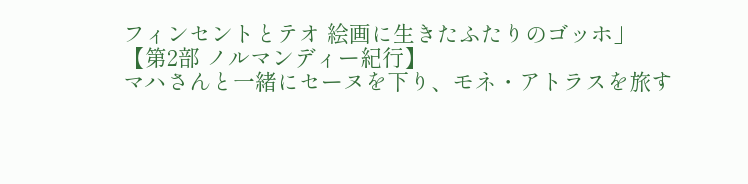フィンセントとテオ 絵画に生きたふたりのゴッホ」
【第2部 ノルマンディー紀行】
マハさんと一緒にセーヌを下り、モネ・アトラスを旅す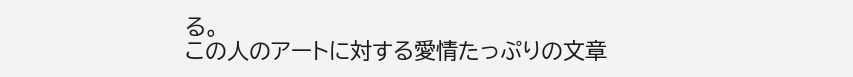る。
この人のアートに対する愛情たっぷりの文章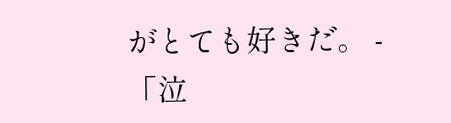がとても好きだ。 -
「泣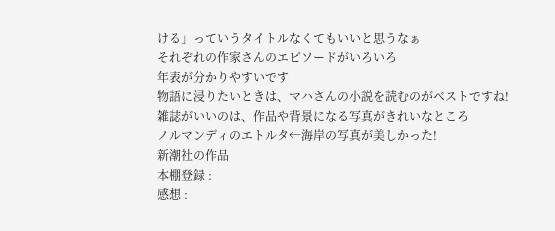ける」っていうタイトルなくてもいいと思うなぁ
それぞれの作家さんのエピソードがいろいろ
年表が分かりやすいです
物語に浸りたいときは、マハさんの小説を読むのがベストですね!
雑誌がいいのは、作品や背景になる写真がきれいなところ
ノルマンディのエトルタ←海岸の写真が美しかった!
新潮社の作品
本棚登録 :
感想 :